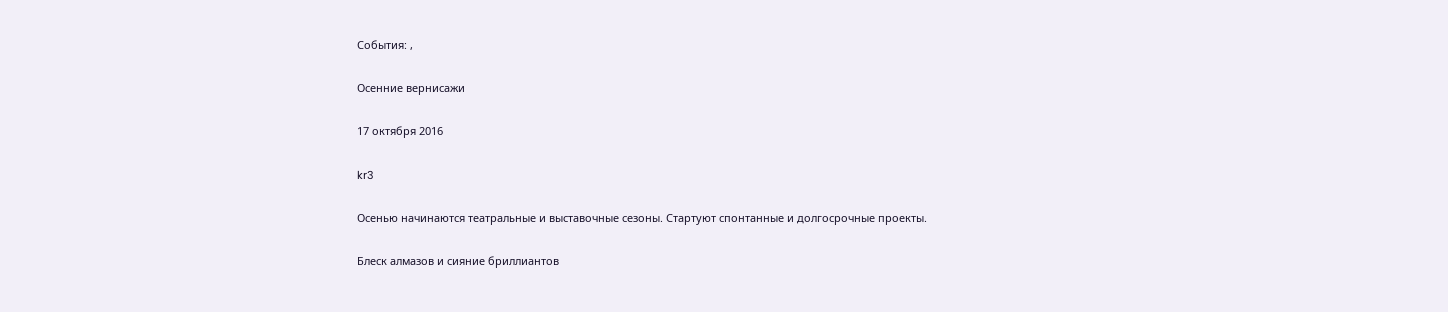События: ,

Осенние вернисажи

17 октября 2016

kr3

Осенью начинаются театральные и выставочные сезоны. Стартуют спонтанные и долгосрочные проекты.

Блеск алмазов и сияние бриллиантов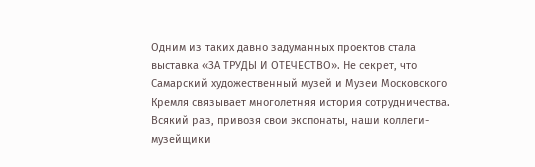Одним из таких давно задуманных проектов стала выставка «ЗА ТРУДЫ И ОТЕЧЕСТВО». Не секрет, что Самарский художественный музей и Музеи Московского Кремля связывает многолетняя история сотрудничества. Всякий раз, привозя свои экспонаты, наши коллеги-музейщики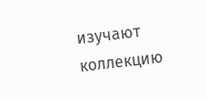изучают коллекцию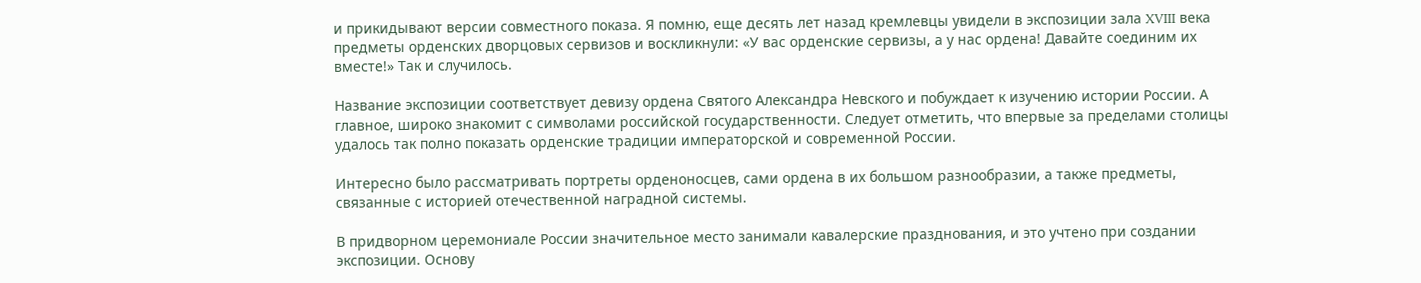и прикидывают версии совместного показа. Я помню, еще десять лет назад кремлевцы увидели в экспозиции зала XVIII века предметы орденских дворцовых сервизов и воскликнули: «У вас орденские сервизы, а у нас ордена! Давайте соединим их вместе!» Так и случилось.

Название экспозиции соответствует девизу ордена Святого Александра Невского и побуждает к изучению истории России. А главное, широко знакомит с символами российской государственности. Следует отметить, что впервые за пределами столицы удалось так полно показать орденские традиции императорской и современной России.

Интересно было рассматривать портреты орденоносцев, сами ордена в их большом разнообразии, а также предметы, связанные с историей отечественной наградной системы.

В придворном церемониале России значительное место занимали кавалерские празднования, и это учтено при создании экспозиции. Основу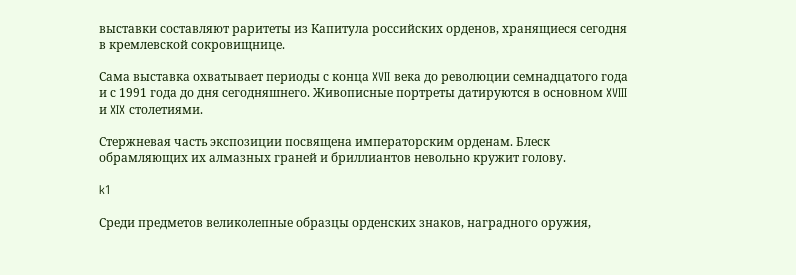выставки составляют раритеты из Капитула российских орденов, хранящиеся сегодня в кремлевской сокровищнице.

Сама выставка охватывает периоды с конца XVII века до революции семнадцатого года и с 1991 года до дня сегодняшнего. Живописные портреты датируются в основном XVIII и XIX столетиями.

Стержневая часть экспозиции посвящена императорским орденам. Блеск обрамляющих их алмазных граней и бриллиантов невольно кружит голову.

k1

Среди предметов великолепные образцы орденских знаков, наградного оружия,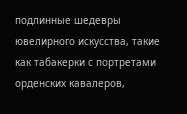подлинные шедевры ювелирного искусства, такие как табакерки с портретами орденских кавалеров,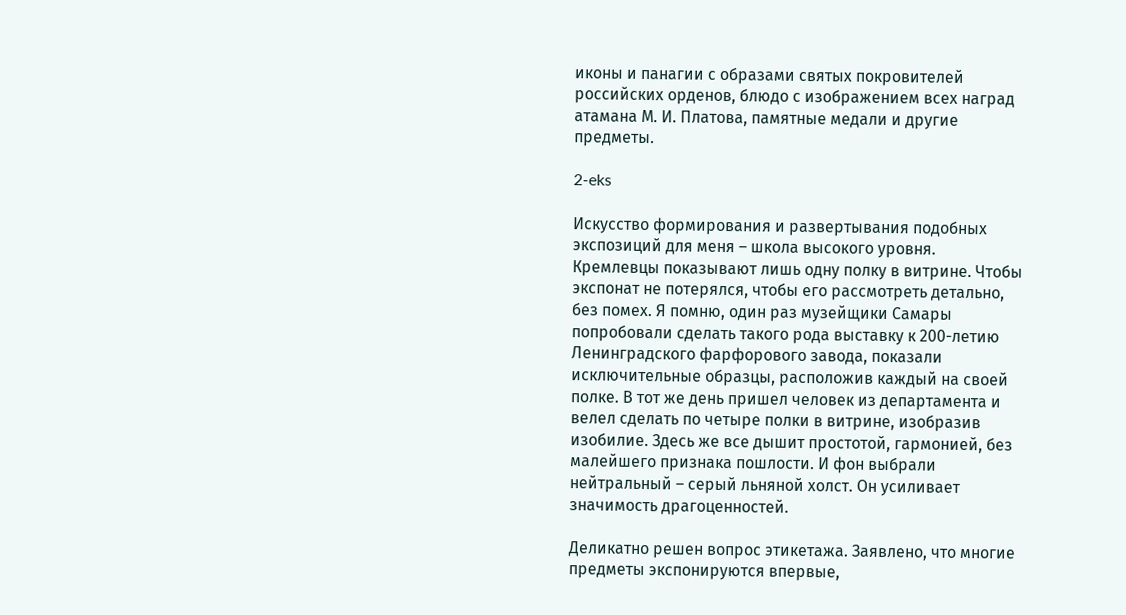иконы и панагии с образами святых покровителей российских орденов, блюдо с изображением всех наград атамана М. И. Платова, памятные медали и другие предметы.

2-eks

Искусство формирования и развертывания подобных экспозиций для меня – школа высокого уровня. Кремлевцы показывают лишь одну полку в витрине. Чтобы экспонат не потерялся, чтобы его рассмотреть детально, без помех. Я помню, один раз музейщики Самары попробовали сделать такого рода выставку к 200-летию Ленинградского фарфорового завода, показали исключительные образцы, расположив каждый на своей полке. В тот же день пришел человек из департамента и велел сделать по четыре полки в витрине, изобразив изобилие. Здесь же все дышит простотой, гармонией, без малейшего признака пошлости. И фон выбрали нейтральный – серый льняной холст. Он усиливает значимость драгоценностей.

Деликатно решен вопрос этикетажа. Заявлено, что многие предметы экспонируются впервые,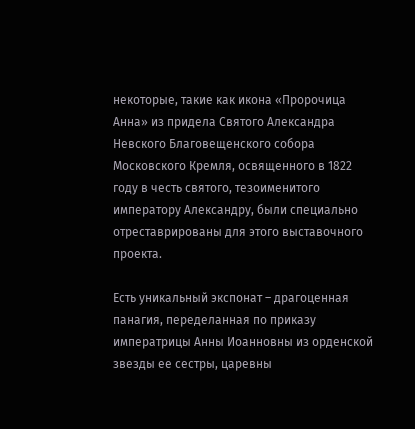некоторые, такие как икона «Пророчица Анна» из придела Святого Александра Невского Благовещенского собора Московского Кремля, освященного в 1822 году в честь святого, тезоименитого императору Александру, были специально отреставрированы для этого выставочного проекта.

Есть уникальный экспонат – драгоценная панагия, переделанная по приказу императрицы Анны Иоанновны из орденской звезды ее сестры, царевны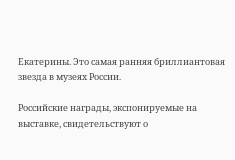Екатерины. Это самая ранняя бриллиантовая звезда в музеях России.

Российские награды, экспонируемые на выставке, свидетельствуют о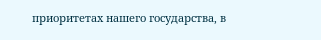приоритетах нашего государства, в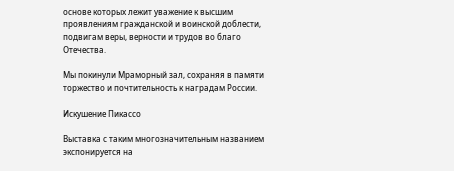основе которых лежит уважение к высшим проявлениям гражданской и воинской доблести, подвигам веры, верности и трудов во благо Отечества.

Мы покинули Мраморный зал, сохраняя в памяти торжество и почтительность к наградам России.

Искушение Пикассо

Выставка с таким многозначительным названием экспонируется на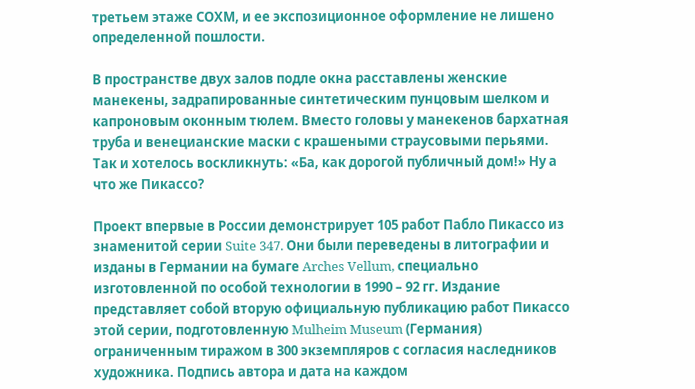третьем этаже СОХМ, и ее экспозиционное оформление не лишено определенной пошлости.

В пространстве двух залов подле окна расставлены женские манекены, задрапированные синтетическим пунцовым шелком и капроновым оконным тюлем. Вместо головы у манекенов бархатная труба и венецианские маски с крашеными страусовыми перьями. Так и хотелось воскликнуть: «Ба, как дорогой публичный дом!» Ну а что же Пикассо?

Проект впервые в России демонстрирует 105 работ Пабло Пикассо из знаменитой серии Suite 347. Они были переведены в литографии и изданы в Германии на бумаге Arches Vellum, специально изготовленной по особой технологии в 1990 – 92 гг. Издание представляет собой вторую официальную публикацию работ Пикассо этой серии, подготовленную Mulheim Museum (Германия) ограниченным тиражом в 300 экземпляров с согласия наследников художника. Подпись автора и дата на каждом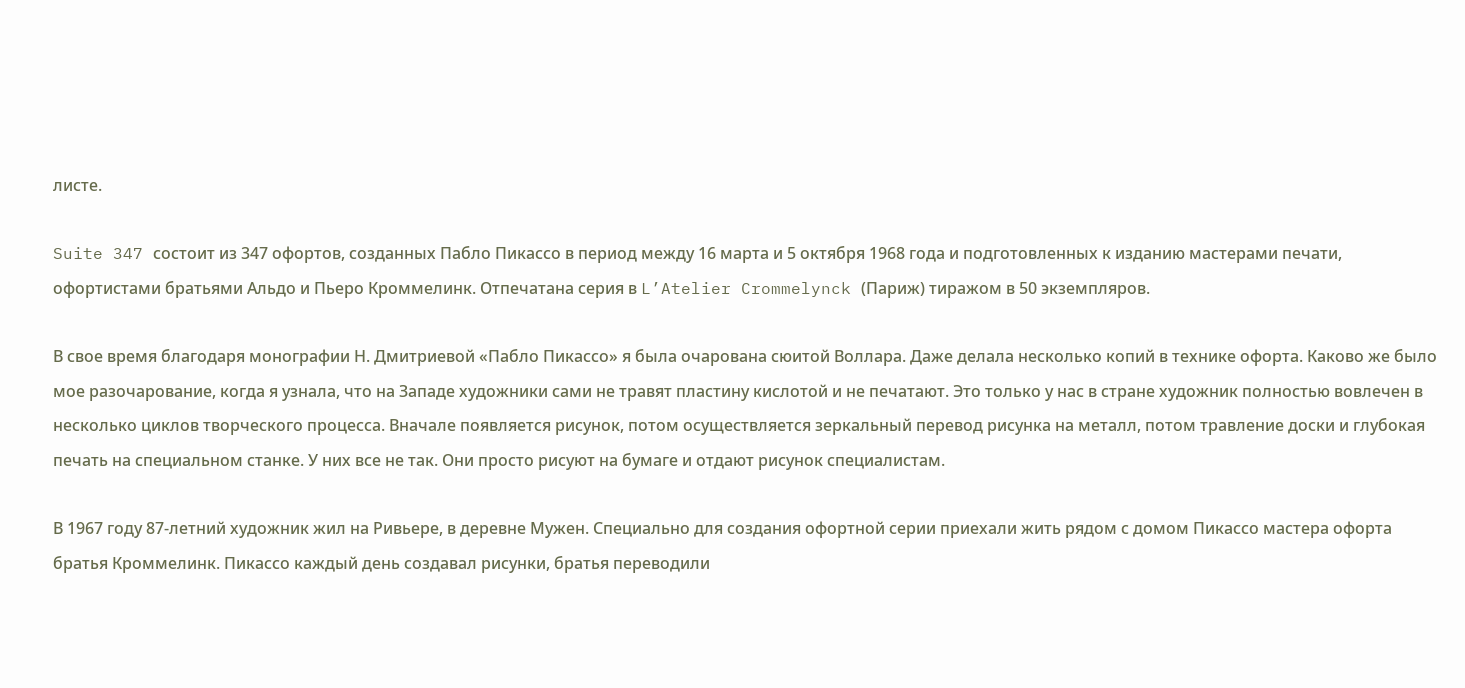листе.

Suite 347 состоит из 347 офортов, созданных Пабло Пикассо в период между 16 марта и 5 октября 1968 года и подготовленных к изданию мастерами печати, офортистами братьями Альдо и Пьеро Кроммелинк. Отпечатана серия в L’Atelier Crommelynck (Париж) тиражом в 50 экземпляров.

В свое время благодаря монографии Н. Дмитриевой «Пабло Пикассо» я была очарована сюитой Воллара. Даже делала несколько копий в технике офорта. Каково же было мое разочарование, когда я узнала, что на Западе художники сами не травят пластину кислотой и не печатают. Это только у нас в стране художник полностью вовлечен в несколько циклов творческого процесса. Вначале появляется рисунок, потом осуществляется зеркальный перевод рисунка на металл, потом травление доски и глубокая печать на специальном станке. У них все не так. Они просто рисуют на бумаге и отдают рисунок специалистам.

В 1967 году 87-летний художник жил на Ривьере, в деревне Мужен. Специально для создания офортной серии приехали жить рядом с домом Пикассо мастера офорта братья Кроммелинк. Пикассо каждый день создавал рисунки, братья переводили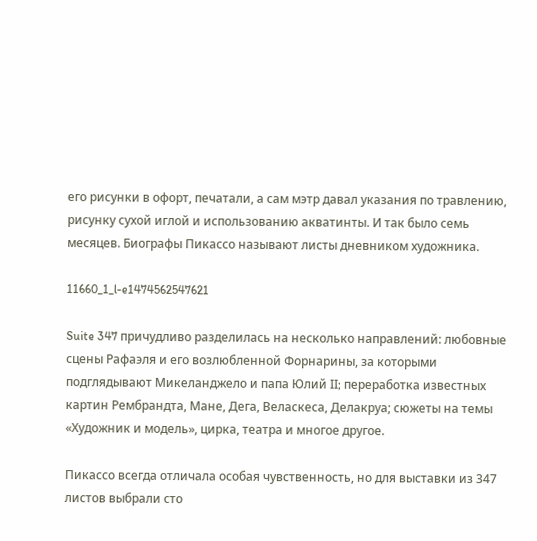его рисунки в офорт, печатали, а сам мэтр давал указания по травлению, рисунку сухой иглой и использованию акватинты. И так было семь месяцев. Биографы Пикассо называют листы дневником художника.

11660_1_l-e1474562547621

Suite 347 причудливо разделилась на несколько направлений: любовные сцены Рафаэля и его возлюбленной Форнарины, за которыми подглядывают Микеланджело и папа Юлий II; переработка известных картин Рембрандта, Мане, Дега, Веласкеса, Делакруа; сюжеты на темы «Художник и модель», цирка, театра и многое другое.

Пикассо всегда отличала особая чувственность, но для выставки из 347 листов выбрали сто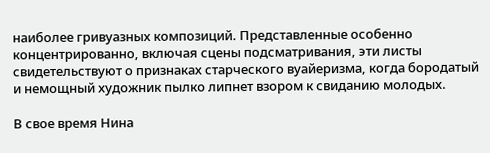наиболее гривуазных композиций. Представленные особенно концентрированно, включая сцены подсматривания, эти листы свидетельствуют о признаках старческого вуайеризма, когда бородатый и немощный художник пылко липнет взором к свиданию молодых.

В свое время Нина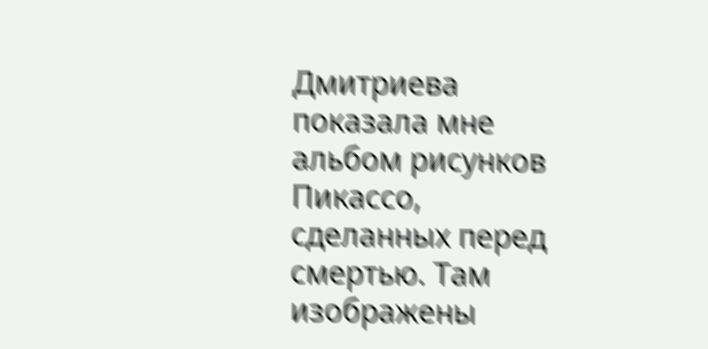Дмитриева показала мне альбом рисунков Пикассо, сделанных перед смертью. Там изображены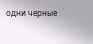одни черные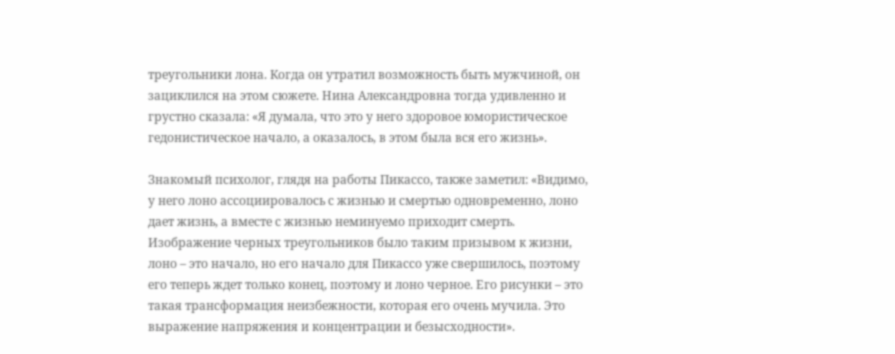треугольники лона. Когда он утратил возможность быть мужчиной, он зациклился на этом сюжете. Нина Александровна тогда удивленно и грустно сказала: «Я думала, что это у него здоровое юмористическое гедонистическое начало, а оказалось, в этом была вся его жизнь».

Знакомый психолог, глядя на работы Пикассо, также заметил: «Видимо, у него лоно ассоциировалось с жизнью и смертью одновременно, лоно дает жизнь, а вместе с жизнью неминуемо приходит смерть. Изображение черных треугольников было таким призывом к жизни, лоно – это начало, но его начало для Пикассо уже свершилось, поэтому его теперь ждет только конец, поэтому и лоно черное. Его рисунки – это такая трансформация неизбежности, которая его очень мучила. Это выражение напряжения и концентрации и безысходности».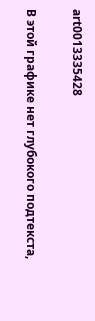art0013335428

В этой графике нет глубокого подтекста,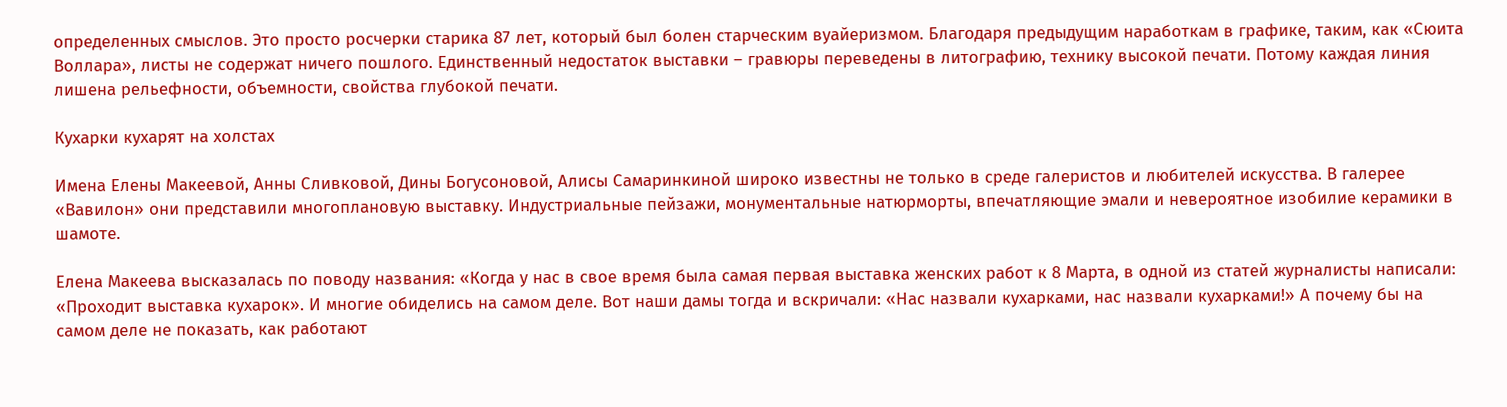определенных смыслов. Это просто росчерки старика 87 лет, который был болен старческим вуайеризмом. Благодаря предыдущим наработкам в графике, таким, как «Сюита Воллара», листы не содержат ничего пошлого. Единственный недостаток выставки – гравюры переведены в литографию, технику высокой печати. Потому каждая линия лишена рельефности, объемности, свойства глубокой печати.

Кухарки кухарят на холстах

Имена Елены Макеевой, Анны Сливковой, Дины Богусоновой, Алисы Самаринкиной широко известны не только в среде галеристов и любителей искусства. В галерее «Вавилон» они представили многоплановую выставку. Индустриальные пейзажи, монументальные натюрморты, впечатляющие эмали и невероятное изобилие керамики в шамоте.

Елена Макеева высказалась по поводу названия: «Когда у нас в свое время была самая первая выставка женских работ к 8 Марта, в одной из статей журналисты написали: «Проходит выставка кухарок». И многие обиделись на самом деле. Вот наши дамы тогда и вскричали: «Нас назвали кухарками, нас назвали кухарками!» А почему бы на самом деле не показать, как работают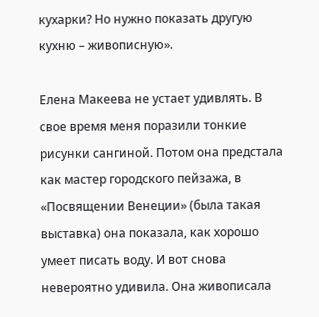кухарки? Но нужно показать другую кухню – живописную».

Елена Макеева не устает удивлять. В свое время меня поразили тонкие рисунки сангиной. Потом она предстала как мастер городского пейзажа, в «Посвящении Венеции» (была такая выставка) она показала, как хорошо умеет писать воду. И вот снова невероятно удивила. Она живописала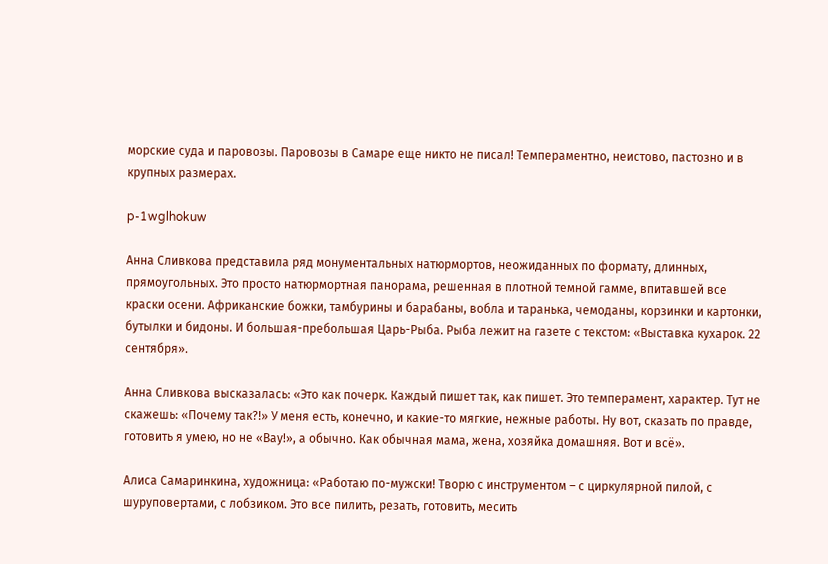морские суда и паровозы. Паровозы в Самаре еще никто не писал! Темпераментно, неистово, пастозно и в крупных размерах.

p-1wglhokuw

Анна Сливкова представила ряд монументальных натюрмортов, неожиданных по формату, длинных, прямоугольных. Это просто натюрмортная панорама, решенная в плотной темной гамме, впитавшей все краски осени. Африканские божки, тамбурины и барабаны, вобла и таранька, чемоданы, корзинки и картонки, бутылки и бидоны. И большая-пребольшая Царь-Рыба. Рыба лежит на газете с текстом: «Выставка кухарок. 22 сентября».

Анна Сливкова высказалась: «Это как почерк. Каждый пишет так, как пишет. Это темперамент, характер. Тут не скажешь: «Почему так?!» У меня есть, конечно, и какие-то мягкие, нежные работы. Ну вот, сказать по правде, готовить я умею, но не «Вау!», а обычно. Как обычная мама, жена, хозяйка домашняя. Вот и всё».

Алиса Самаринкина, художница: «Работаю по-мужски! Творю с инструментом – с циркулярной пилой, с шуруповертами, с лобзиком. Это все пилить, резать, готовить, месить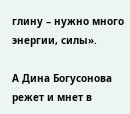глину – нужно много энергии, силы».

А Дина Богусонова режет и мнет в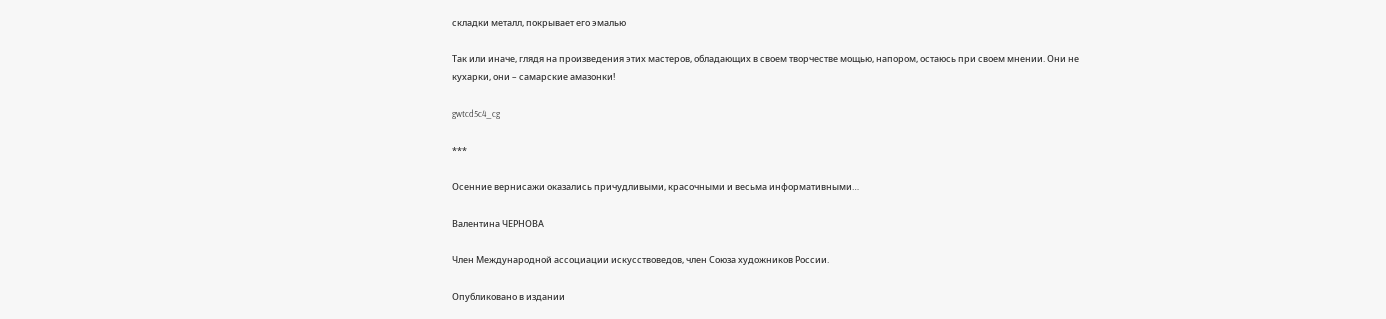складки металл, покрывает его эмалью

Так или иначе, глядя на произведения этих мастеров, обладающих в своем творчестве мощью, напором, остаюсь при своем мнении. Они не кухарки, они – самарские амазонки!

gwtcd5c4_cg

***

Осенние вернисажи оказались причудливыми, красочными и весьма информативными…

Валентина ЧЕРНОВА

Член Международной ассоциации искусствоведов, член Союза художников России.

Опубликовано в издании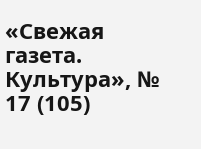«Свежая газета. Культура», № 17 (105)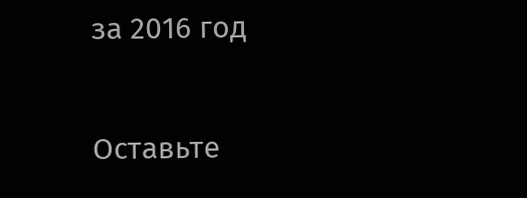за 2016 год

Оставьте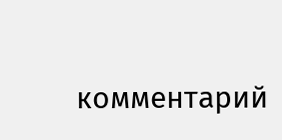комментарий